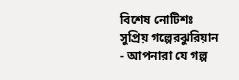বিশেষ নোটিশঃ সুপ্রিয় গল্পেরঝুরিয়ান - আপনারা যে গল্প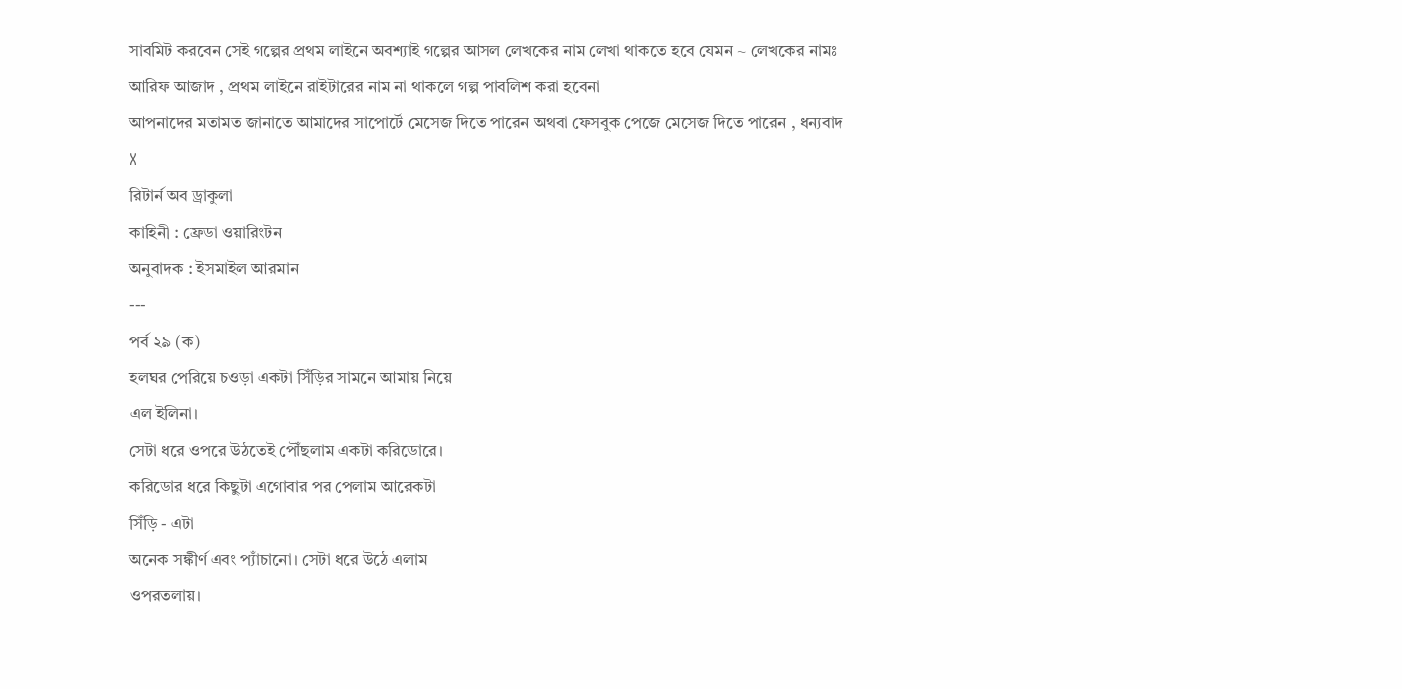সাবমিট করবেন সেই গল্পের প্রথম লাইনে অবশ্যাই গল্পের আসল লেখকের নাম লেখা থাকতে হবে যেমন ~ লেখকের নামঃ আরিফ আজাদ , প্রথম লাইনে রাইটারের নাম না থাকলে গল্প পাবলিশ করা হবেনা
আপনাদের মতামত জানাতে আমাদের সাপোর্টে মেসেজ দিতে পারেন অথবা ফেসবুক পেজে মেসেজ দিতে পারেন , ধন্যবাদ
X
রিটার্ন অব ড্রাকুলা
কাহিনী : ফ্রেডা ওয়ারিংটন
অনুবাদক : ইসমাইল আরমান
---
পর্ব ২৯ (ক)
হলঘর পেরিয়ে চওড়া একটা সিঁড়ির সামনে আমায় নিয়ে
এল ইলিনা।
সেটা ধরে ওপরে উঠতেই পৌঁছলাম একটা করিডোরে।
করিডোর ধরে কিছুটা এগোবার পর পেলাম আরেকটা
সিঁড়ি - এটা
অনেক সঙ্কীর্ণ এবং প্যাঁচানো। সেটা ধরে উঠে এলাম
ওপরতলায়।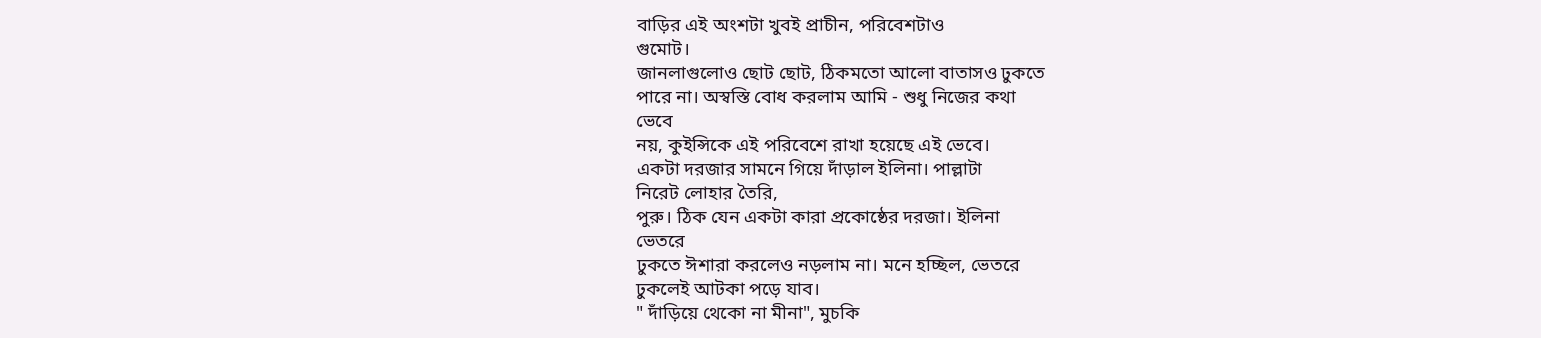বাড়ির এই অংশটা খুবই প্রাচীন, পরিবেশটাও
গুমোট।
জানলাগুলোও ছোট ছোট, ঠিকমতো আলো বাতাসও ঢুকতে
পারে না। অস্বস্তি বোধ করলাম আমি - শুধু নিজের কথা
ভেবে
নয়, কুইন্সিকে এই পরিবেশে রাখা হয়েছে এই ভেবে।
একটা দরজার সামনে গিয়ে দাঁড়াল ইলিনা। পাল্লাটা
নিরেট লোহার তৈরি,
পুরু। ঠিক যেন একটা কারা প্রকোষ্ঠের দরজা। ইলিনা
ভেতরে
ঢুকতে ঈশারা করলেও নড়লাম না। মনে হচ্ছিল, ভেতরে
ঢুকলেই আটকা পড়ে যাব।
" দাঁড়িয়ে থেকো না মীনা", মুচকি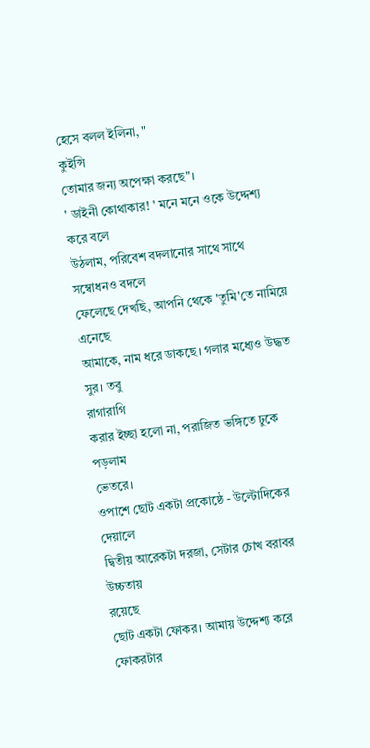হেসে বলল ইলিনা, "
কুইন্সি
তোমার জন্য অপেক্ষা করছে"।
' ডাইনী কোথাকার! ' মনে মনে ওকে উদ্দেশ্য করে বলে
উঠলাম, পরিবেশ বদলানোর সাথে সাথে সম্বোধনও বদলে
ফেলেছে দেখছি, আপনি থেকে 'তুমি'তে নামিয়ে
এনেছে
আমাকে, নাম ধরে ডাকছে। গলার মধ্যেও উদ্ধত সুর। তবু
রাগারাগি
করার ইচ্ছা হলো না, পরাজিত ভঙ্গিতে ঢুকে পড়লাম
ভেতরে।
ওপাশে ছোট একটা প্রকোষ্ঠে - উল্টোদিকের দেয়ালে
দ্বিতীয় আরেকটা দরজা, সেটার চোখ বরাবর উচ্চতায়
রয়েছে
ছোট একটা ফোকর। আমায় উদ্দেশ্য করে ফোকরটার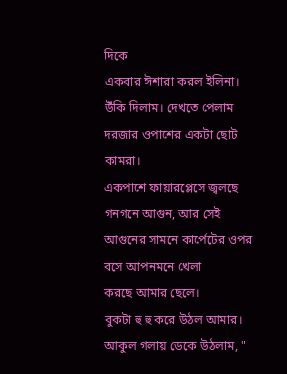দিকে
একবার ঈশারা করল ইলিনা। উঁকি দিলাম। দেখতে পেলাম
দরজার ওপাশের একটা ছোট কামরা।
একপাশে ফায়ারপ্লেসে জ্বলছে গনগনে আগুন, আর সেই
আগুনের সামনে কার্পেটের ওপর বসে আপনমনে খেলা
করছে আমার ছেলে।
বুকটা হু হু করে উঠল আমার। আকুল গলায় ডেকে উঠলাম, "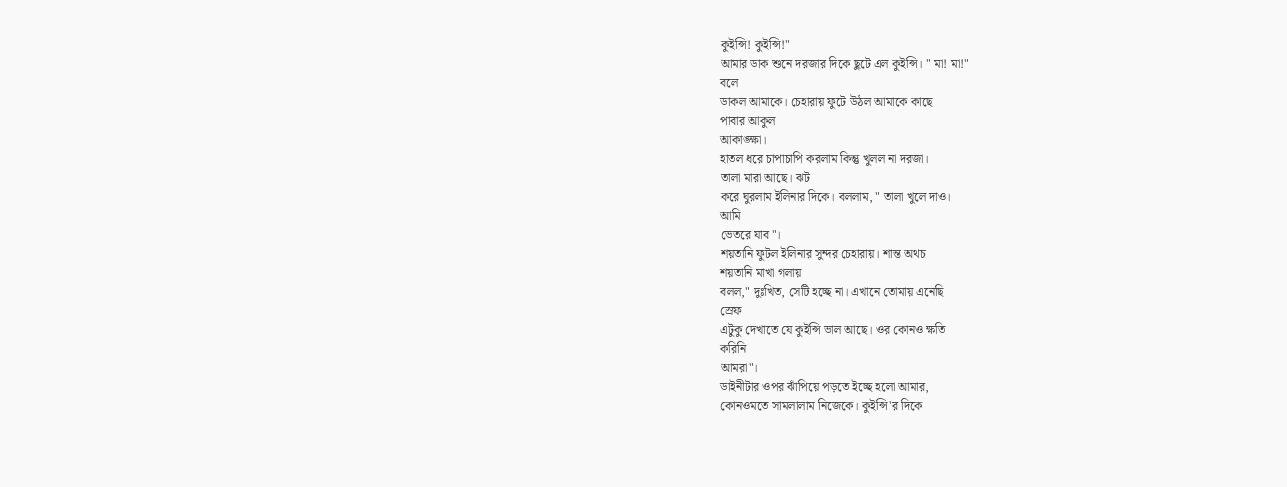কুইন্সি! কুইন্সি!"
আমার ডাক শুনে দরজার দিকে ছুটে এল কুইন্সি। " মা! মা!"
বলে
ডাকল আমাকে। চেহারায় ফুটে উঠল আমাকে কাছে
পাবার আকুল
আকাঙ্ক্ষা।
হাতল ধরে চাপাচাপি করলাম কিন্তু খুলল না দরজা।
তালা মারা আছে। ঝট
করে ঘুরলাম ইলিনার দিকে। বললাম, " তালা খুলে দাও।
আমি
ভেতরে যাব"।
শয়তানি ফুটল ইলিনার সুন্দর চেহারায়। শান্ত অথচ
শয়তানি মাখা গলায়
বলল," দুঃখিত, সেটি হচ্ছে না। এখানে তোমায় এনেছি
স্রেফ
এটুকু দেখাতে যে কুইন্সি ভাল আছে। ওর কোনও ক্ষতি
করিনি
আমরা"।
ডাইনীটার ওপর ঝাঁপিয়ে পড়তে ইচ্ছে হলো আমার,
কোনওমতে সামলালাম নিজেকে। কুইন্সি'র দিকে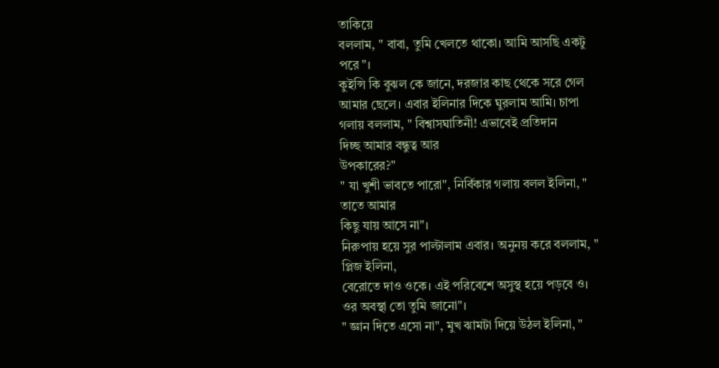তাকিয়ে
বললাম, " বাবা, তুমি খেলতে থাকো। আমি আসছি একটু
পরে"।
কুইন্সি কি বুঝল কে জানে, দরজার কাছ থেকে সরে গেল
আমার ছেলে। এবার ইলিনার দিকে ঘুরলাম আমি। চাপা
গলায় বললাম, " বিশ্বাসঘাতিনী! এভাবেই প্রতিদান
দিচ্ছ আমার বন্ধুত্ব আর
উপকারের?"
" যা খুশী ভাবতে পারো", নির্বিকার গলায় বলল ইলিনা, "
তাতে আমার
কিছু যায় আসে না"।
নিরুপায় হয়ে সুর পাল্টালাম এবার। অনুনয় করে বললাম, "
প্লিজ ইলিনা,
বেরোতে দাও ওকে। এই পরিবেশে অসুস্থ হয়ে পড়বে ও।
ওর অবস্থা তো তুমি জানো"।
" জ্ঞান দিতে এসো না", মুখ ঝামটা দিয়ে উঠল ইলিনা, "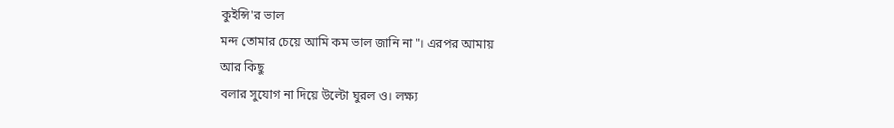কুইন্সি'র ভাল
মন্দ তোমার চেয়ে আমি কম ভাল জানি না"। এরপর আমায়
আর কিছু
বলার সুযোগ না দিয়ে উল্টো ঘুরল ও। লক্ষ্য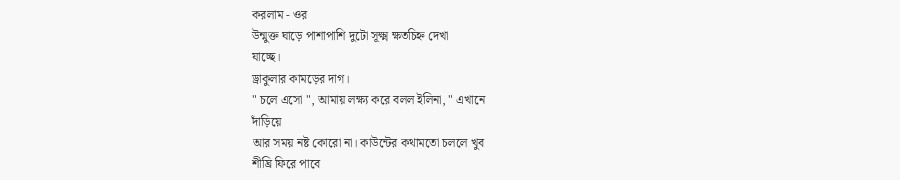করলাম - ওর
উন্মুক্ত ঘাড়ে পাশাপাশি দুটো সূক্ষ্ম ক্ষতচিহ্ন দেখা
যাচ্ছে।
ড্রাকুলার কামড়ের দাগ।
" চলে এসো ", আমায় লক্ষ্য করে বলল ইলিনা, " এখানে
দাঁড়িয়ে
আর সময় নষ্ট কোরো না। কাউন্টের কথামতো চললে খুব
শীঘ্রি ফিরে পাবে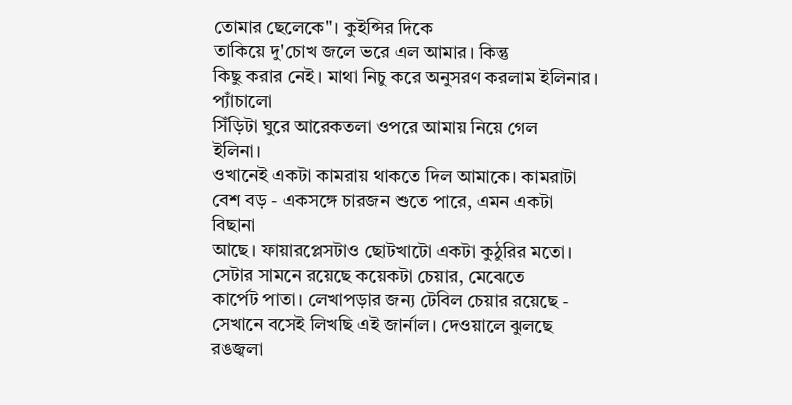তোমার ছেলেকে"। কুইন্সির দিকে
তাকিয়ে দু'চোখ জলে ভরে এল আমার। কিন্তু
কিছু করার নেই। মাথা নিচু করে অনুসরণ করলাম ইলিনার।
প্যাঁচালো
সিঁড়িটা ঘুরে আরেকতলা ওপরে আমায় নিয়ে গেল
ইলিনা।
ওখানেই একটা কামরায় থাকতে দিল আমাকে। কামরাটা
বেশ বড় - একসঙ্গে চারজন শুতে পারে, এমন একটা
বিছানা
আছে। ফায়ারপ্লেসটাও ছোটখাটো একটা কুঠুরির মতো।
সেটার সামনে রয়েছে কয়েকটা চেয়ার, মেঝেতে
কার্পেট পাতা। লেখাপড়ার জন্য টেবিল চেয়ার রয়েছে -
সেখানে বসেই লিখছি এই জার্নাল। দেওয়ালে ঝুলছে
রঙজ্বলা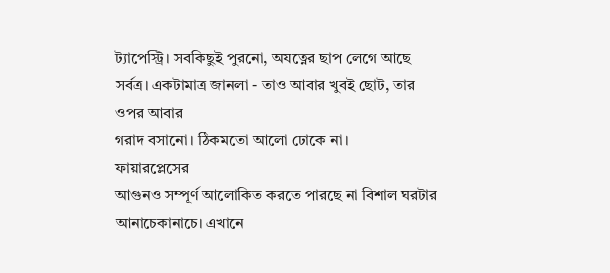ট্যাপেস্ট্রি। সবকিছুই পুরনো, অযত্নের ছাপ লেগে আছে
সর্বত্র। একটামাত্র জানলা - তাও আবার খুবই ছোট, তার
ওপর আবার
গরাদ বসানো। ঠিকমতো আলো ঢোকে না।
ফায়ারপ্লেসের
আগুনও সম্পূর্ণ আলোকিত করতে পারছে না বিশাল ঘরটার
আনাচেকানাচে। এখানে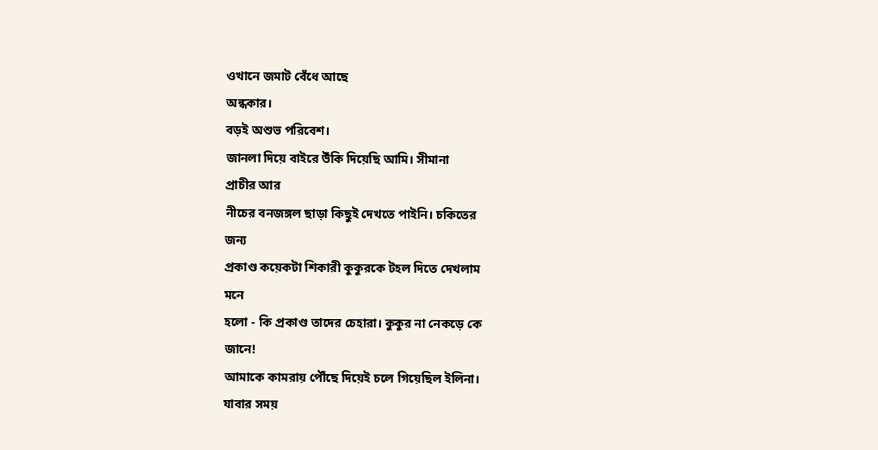ওখানে জমাট বেঁধে আছে
অন্ধকার।
বড়ই অশুভ পরিবেশ।
জানলা দিয়ে বাইরে উঁকি দিয়েছি আমি। সীমানা
প্রাচীর আর
নীচের বনজঙ্গল ছাড়া কিছুই দেখতে পাইনি। চকিতের
জন্য
প্রকাণ্ড কয়েকটা শিকারী কুকুরকে টহল দিতে দেখলাম
মনে
হলো - কি প্রকাণ্ড তাদের চেহারা। কুকুর না নেকড়ে কে
জানে!
আমাকে কামরায় পৌঁছে দিয়েই চলে গিয়েছিল ইলিনা।
যাবার সময়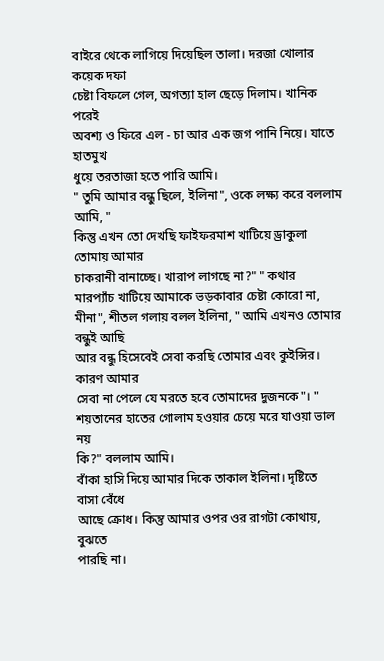বাইরে থেকে লাগিয়ে দিয়েছিল তালা। দরজা খোলার
কয়েক দফা
চেষ্টা বিফলে গেল, অগত্যা হাল ছেড়ে দিলাম। খানিক
পরেই
অবশ্য ও ফিরে এল - চা আর এক জগ পানি নিয়ে। যাতে
হাতমুখ
ধুয়ে তরতাজা হতে পারি আমি।
" তুমি আমার বন্ধু ছিলে, ইলিনা", ওকে লক্ষ্য করে বললাম
আমি, "
কিন্তু এখন তো দেখছি ফাইফরমাশ খাটিয়ে ড্রাকুলা
তোমায় আমার
চাকরানী বানাচ্ছে। খারাপ লাগছে না?" " কথার
মারপ্যাঁচ খাটিয়ে আমাকে ভড়কাবার চেষ্টা কোরো না,
মীনা", শীতল গলায় বলল ইলিনা, " আমি এখনও তোমার
বন্ধুই আছি
আর বন্ধু হিসেবেই সেবা করছি তোমার এবং কুইন্সির।
কারণ আমার
সেবা না পেলে যে মরতে হবে তোমাদের দুজনকে"। "
শয়তানের হাতের গোলাম হওয়ার চেয়ে মরে যাওয়া ভাল
নয়
কি?" বললাম আমি।
বাঁকা হাসি দিয়ে আমার দিকে তাকাল ইলিনা। দৃষ্টিতে
বাসা বেঁধে
আছে ক্রোধ। কিন্তু আমার ওপর ওর রাগটা কোথায়, বুঝতে
পারছি না।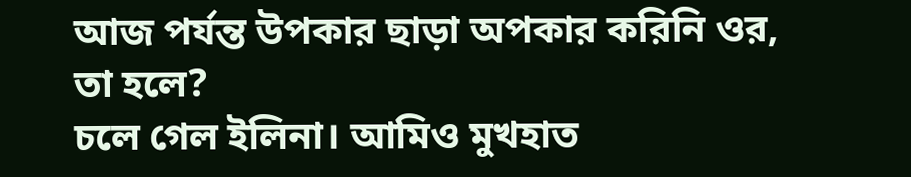আজ পর্যন্ত উপকার ছাড়া অপকার করিনি ওর,
তা হলে?
চলে গেল ইলিনা। আমিও মুখহাত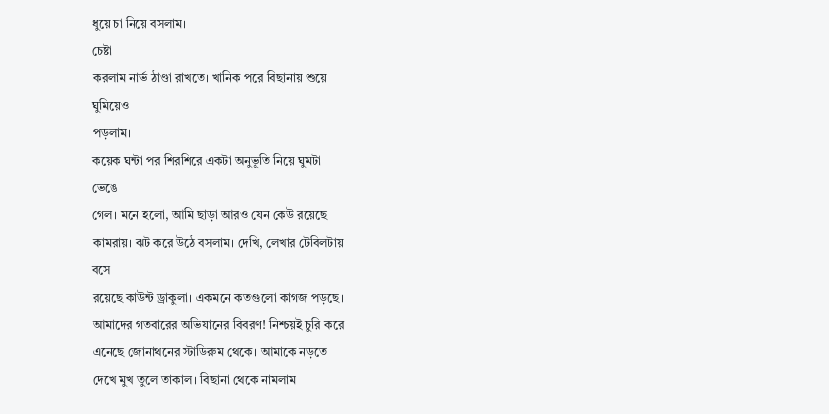ধুয়ে চা নিয়ে বসলাম।
চেষ্টা
করলাম নার্ভ ঠাণ্ডা রাখতে। খানিক পরে বিছানায় শুয়ে
ঘুমিয়েও
পড়লাম।
কয়েক ঘন্টা পর শিরশিরে একটা অনুভূতি নিয়ে ঘুমটা
ভেঙে
গেল। মনে হলো, আমি ছাড়া আরও যেন কেউ রয়েছে
কামরায়। ঝট করে উঠে বসলাম। দেখি, লেখার টেবিলটায়
বসে
রয়েছে কাউন্ট ড্রাকুলা। একমনে কতগুলো কাগজ পড়ছে।
আমাদের গতবারের অভিযানের বিবরণ! নিশ্চয়ই চুরি করে
এনেছে জোনাথনের স্টাডিরুম থেকে। আমাকে নড়তে
দেখে মুখ তুলে তাকাল। বিছানা থেকে নামলাম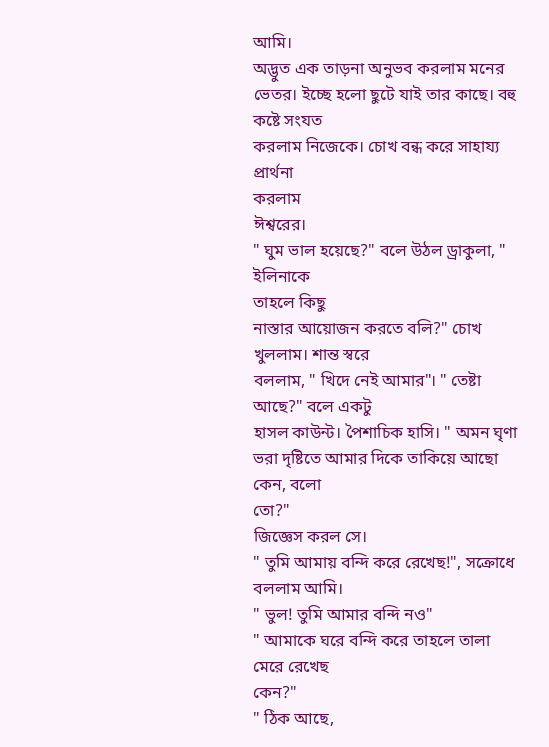আমি।
অদ্ভুত এক তাড়না অনুভব করলাম মনের
ভেতর। ইচ্ছে হলো ছুটে যাই তার কাছে। বহু কষ্টে সংযত
করলাম নিজেকে। চোখ বন্ধ করে সাহায্য প্রার্থনা
করলাম
ঈশ্বরের।
" ঘুম ভাল হয়েছে?" বলে উঠল ড্রাকুলা, " ইলিনাকে
তাহলে কিছু
নাস্তার আয়োজন করতে বলি?" চোখ খুললাম। শান্ত স্বরে
বললাম, " খিদে নেই আমার"। " তেষ্টা আছে?" বলে একটু
হাসল কাউন্ট। পৈশাচিক হাসি। " অমন ঘৃণা
ভরা দৃষ্টিতে আমার দিকে তাকিয়ে আছো কেন, বলো
তো?"
জিজ্ঞেস করল সে।
" তুমি আমায় বন্দি করে রেখেছ!", সক্রোধে বললাম আমি।
" ভুল! তুমি আমার বন্দি নও"
" আমাকে ঘরে বন্দি করে তাহলে তালা মেরে রেখেছ
কেন?"
" ঠিক আছে,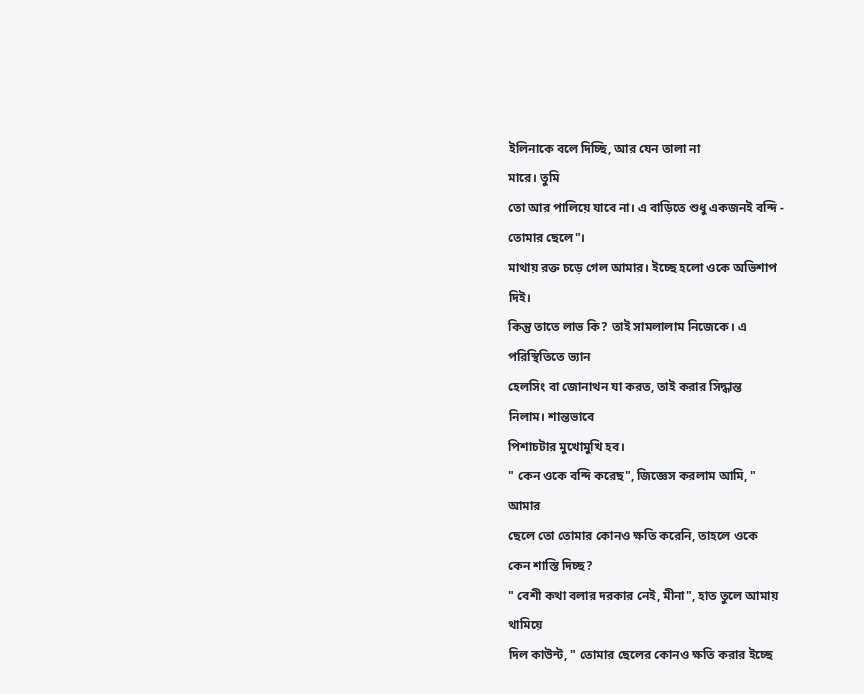ইলিনাকে বলে দিচ্ছি, আর যেন তালা না
মারে। তুমি
তো আর পালিয়ে যাবে না। এ বাড়িতে শুধু একজনই বন্দি -
তোমার ছেলে"।
মাথায় রক্ত চড়ে গেল আমার। ইচ্ছে হলো ওকে অভিশাপ
দিই।
কিন্তু তাতে লাভ কি? তাই সামলালাম নিজেকে। এ
পরিস্থিতিতে ভ্যান
হেলসিং বা জোনাথন যা করত, তাই করার সিদ্ধান্ত
নিলাম। শান্তভাবে
পিশাচটার মুখোমুখি হব।
" কেন ওকে বন্দি করেছ", জিজ্ঞেস করলাম আমি, "
আমার
ছেলে তো তোমার কোনও ক্ষতি করেনি, তাহলে ওকে
কেন শাস্তি দিচ্ছ?
" বেশী কথা বলার দরকার নেই, মীনা", হাত তুলে আমায়
থামিয়ে
দিল কাউন্ট, " তোমার ছেলের কোনও ক্ষতি করার ইচ্ছে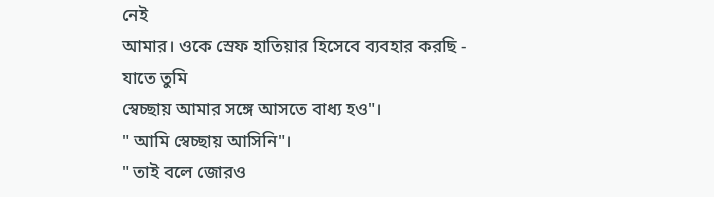নেই
আমার। ওকে স্রেফ হাতিয়ার হিসেবে ব্যবহার করছি -
যাতে তুমি
স্বেচ্ছায় আমার সঙ্গে আসতে বাধ্য হও"।
" আমি স্বেচ্ছায় আসিনি"।
" তাই বলে জোরও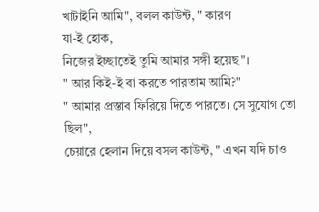খাটাইনি আমি", বলল কাউন্ট, " কারণ
যা-ই হোক,
নিজের ইচ্ছাতেই তুমি আমার সঙ্গী হয়েছ"।
" আর কিই-ই বা করতে পারতাম আমি?"
" আমার প্রস্তাব ফিরিয়ে দিতে পারতে। সে সুযোগ তো
ছিল",
চেয়ারে হেলান দিয়ে বসল কাউন্ট, " এখন যদি চাও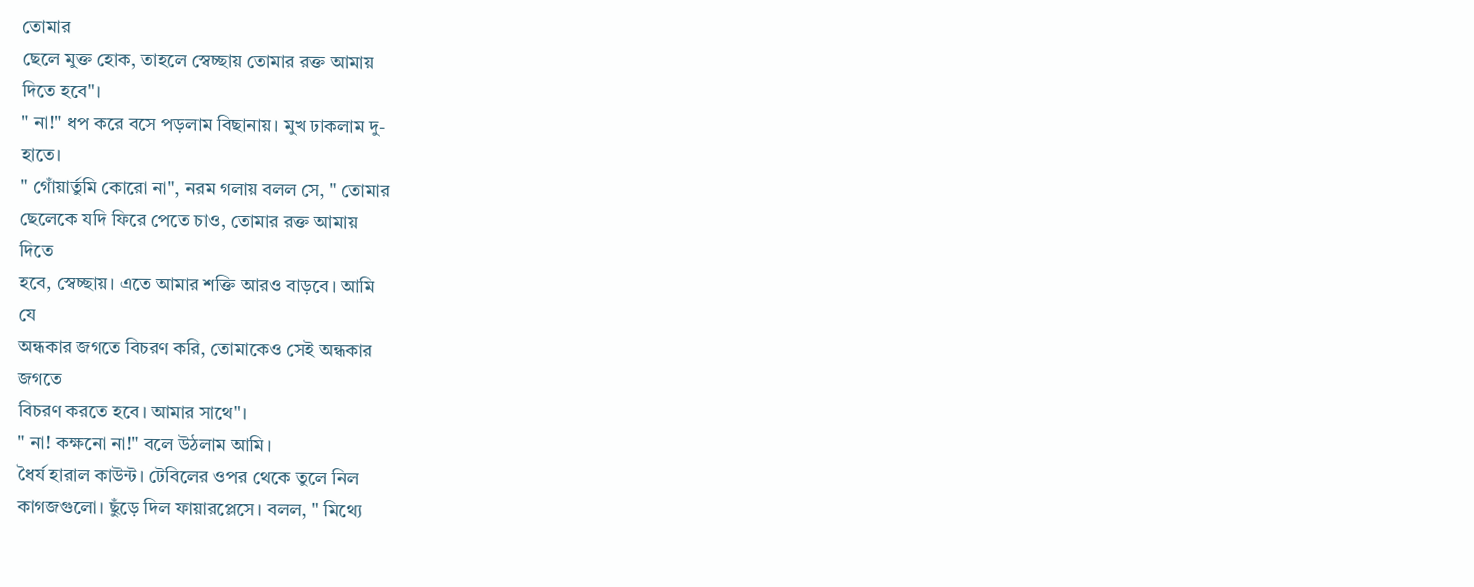তোমার
ছেলে মুক্ত হোক, তাহলে স্বেচ্ছায় তোমার রক্ত আমায়
দিতে হবে"।
" না!" ধপ করে বসে পড়লাম বিছানায়। মুখ ঢাকলাম দু-
হাতে।
" গোঁয়ার্তুমি কোরো না", নরম গলায় বলল সে, " তোমার
ছেলেকে যদি ফিরে পেতে চাও, তোমার রক্ত আমায়
দিতে
হবে, স্বেচ্ছায়। এতে আমার শক্তি আরও বাড়বে। আমি
যে
অন্ধকার জগতে বিচরণ করি, তোমাকেও সেই অন্ধকার
জগতে
বিচরণ করতে হবে। আমার সাথে"।
" না! কক্ষনো না!" বলে উঠলাম আমি।
ধৈর্য হারাল কাউন্ট। টেবিলের ওপর থেকে তুলে নিল
কাগজগুলো। ছুঁড়ে দিল ফায়ারপ্লেসে। বলল, " মিথ্যে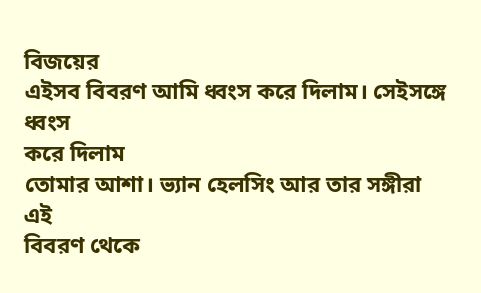বিজয়ের
এইসব বিবরণ আমি ধ্বংস করে দিলাম। সেইসঙ্গে ধ্বংস
করে দিলাম
তোমার আশা। ভ্যান হেলসিং আর তার সঙ্গীরা এই
বিবরণ থেকে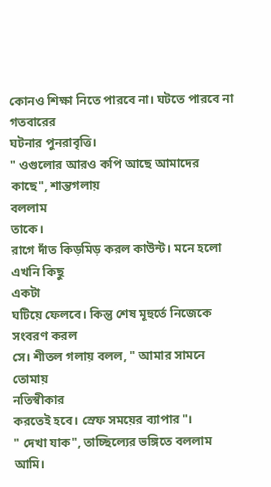কোনও শিক্ষা নিতে পারবে না। ঘটতে পারবে না
গতবারের
ঘটনার পুনরাবৃত্তি।
" ওগুলোর আরও কপি আছে আমাদের কাছে", শান্তগলায়
বললাম
তাকে।
রাগে দাঁত কিড়মিড় করল কাউন্ট। মনে হলো এখনি কিছু
একটা
ঘটিয়ে ফেলবে। কিন্তু শেষ মূহুর্তে নিজেকে সংবরণ করল
সে। শীতল গলায় বলল, " আমার সামনে তোমায়
নতিস্বীকার
করতেই হবে। স্রেফ সময়ের ব্যাপার"।
" দেখা যাক", তাচ্ছিল্যের ভঙ্গিতে বললাম আমি।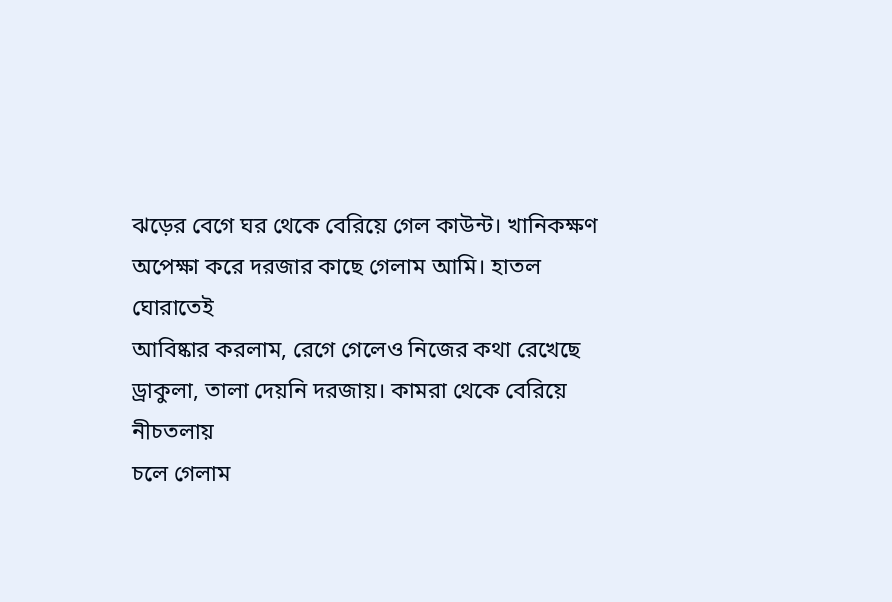ঝড়ের বেগে ঘর থেকে বেরিয়ে গেল কাউন্ট। খানিকক্ষণ
অপেক্ষা করে দরজার কাছে গেলাম আমি। হাতল
ঘোরাতেই
আবিষ্কার করলাম, রেগে গেলেও নিজের কথা রেখেছে
ড্রাকুলা, তালা দেয়নি দরজায়। কামরা থেকে বেরিয়ে
নীচতলায়
চলে গেলাম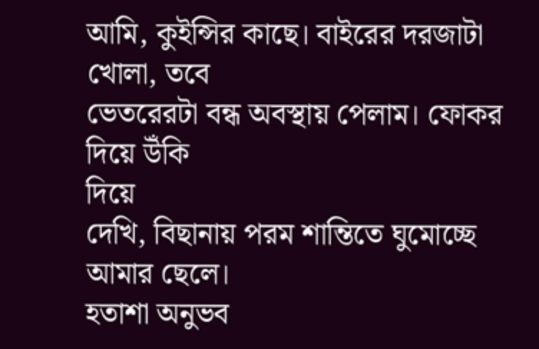আমি, কুইন্সির কাছে। বাইরের দরজাটা
খোলা, তবে
ভেতরেরটা বন্ধ অবস্থায় পেলাম। ফোকর দিয়ে উঁকি
দিয়ে
দেখি, বিছানায় পরম শান্তিতে ঘুমোচ্ছে আমার ছেলে।
হতাশা অনুভব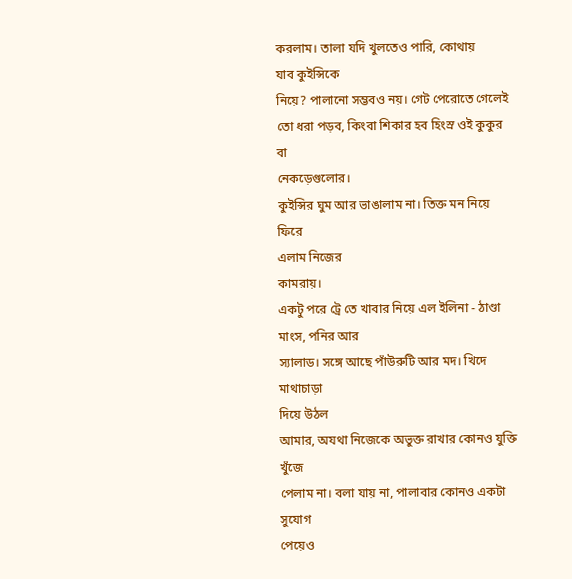করলাম। তালা যদি খুলতেও পারি, কোথায়
যাব কুইন্সিকে
নিয়ে? পালানো সম্ভবও নয়। গেট পেরোতে গেলেই
তো ধরা পড়ব, কিংবা শিকার হব হিংস্র ওই কুকুর বা
নেকড়েগুলোর।
কুইন্সির ঘুম আর ভাঙালাম না। তিক্ত মন নিয়ে ফিরে
এলাম নিজের
কামরায়।
একটু পরে ট্রে তে খাবার নিয়ে এল ইলিনা - ঠাণ্ডা
মাংস, পনির আর
স্যালাড। সঙ্গে আছে পাঁউরুটি আর মদ। খিদে মাথাচাড়া
দিয়ে উঠল
আমার, অযথা নিজেকে অভুক্ত রাখার কোনও যুক্তি খুঁজে
পেলাম না। বলা যায় না, পালাবার কোনও একটা সুযোগ
পেয়েও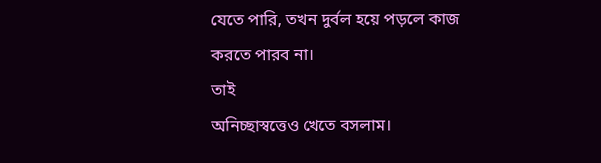যেতে পারি, তখন দুর্বল হয়ে পড়লে কাজ করতে পারব না।
তাই
অনিচ্ছাস্বত্তেও খেতে বসলাম।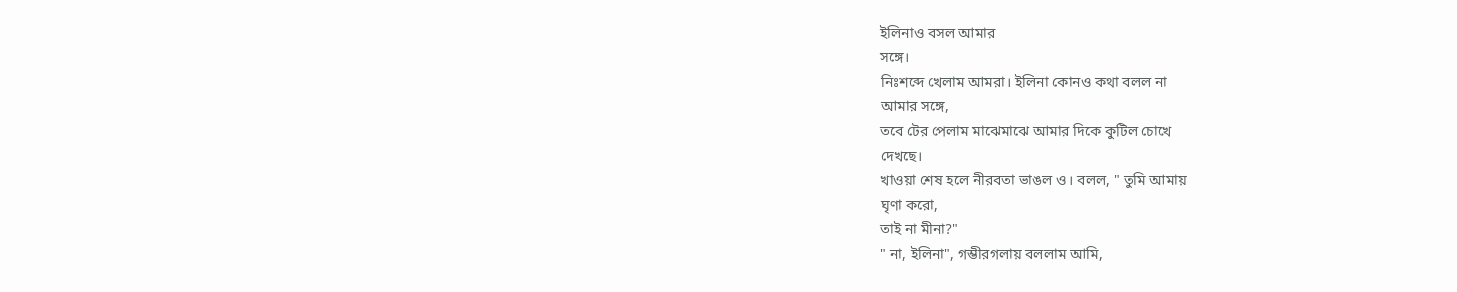ইলিনাও বসল আমার
সঙ্গে।
নিঃশব্দে খেলাম আমরা। ইলিনা কোনও কথা বলল না
আমার সঙ্গে,
তবে টের পেলাম মাঝেমাঝে আমার দিকে কুটিল চোখে
দেখছে।
খাওয়া শেষ হলে নীরবতা ভাঙল ও। বলল, " তুমি আমায়
ঘৃণা করো,
তাই না মীনা?"
" না, ইলিনা", গম্ভীরগলায় বললাম আমি,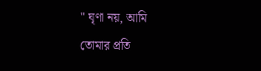" ঘৃণা নয়, আমি
তোমার প্রতি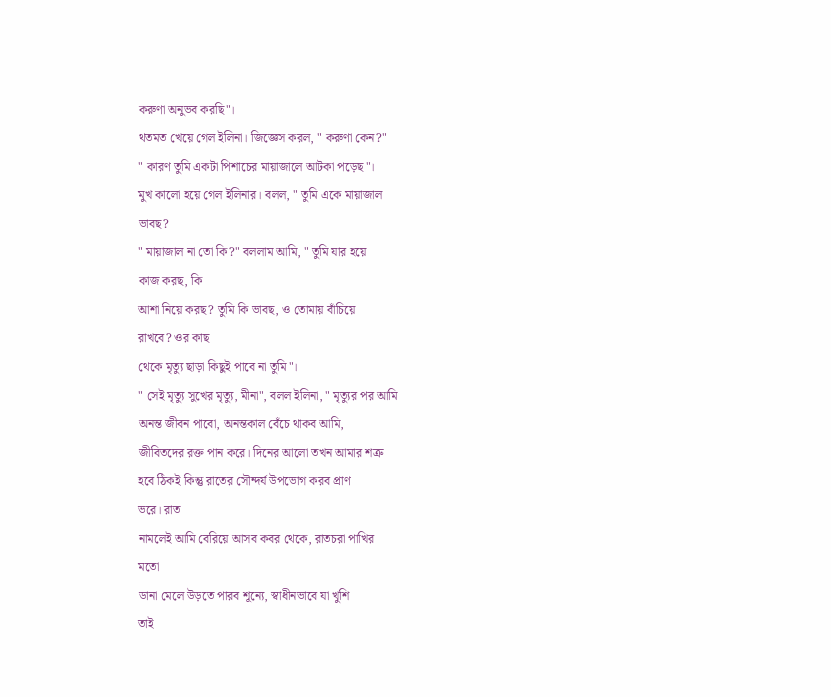করুণা অনুভব করছি"।
থতমত খেয়ে গেল ইলিনা। জিজ্ঞেস করল, " করুণা কেন?"
" কারণ তুমি একটা পিশাচের মায়াজালে আটকা পড়েছ"।
মুখ কালো হয়ে গেল ইলিনার। বলল, " তুমি একে মায়াজাল
ভাবছ?
" মায়াজাল না তো কি?" বললাম আমি, " তুমি যার হয়ে
কাজ করছ, কি
আশা নিয়ে করছ? তুমি কি ভাবছ, ও তোমায় বাঁচিয়ে
রাখবে? ওর কাছ
থেকে মৃত্যু ছাড়া কিছুই পাবে না তুমি"।
" সেই মৃত্যু সুখের মৃত্যু, মীনা", বলল ইলিনা, " মৃত্যুর পর আমি
অনন্ত জীবন পাবো, অনন্তকাল বেঁচে থাকব আমি,
জীবিতদের রক্ত পান করে। দিনের আলো তখন আমার শত্রু
হবে ঠিকই কিন্তু রাতের সৌন্দর্য উপভোগ করব প্রাণ
ভরে। রাত
নামলেই আমি বেরিয়ে আসব কবর থেকে, রাতচরা পাখির
মতো
ডানা মেলে উড়তে পারব শূন্যে, স্বাধীনভাবে যা খুশি
তাই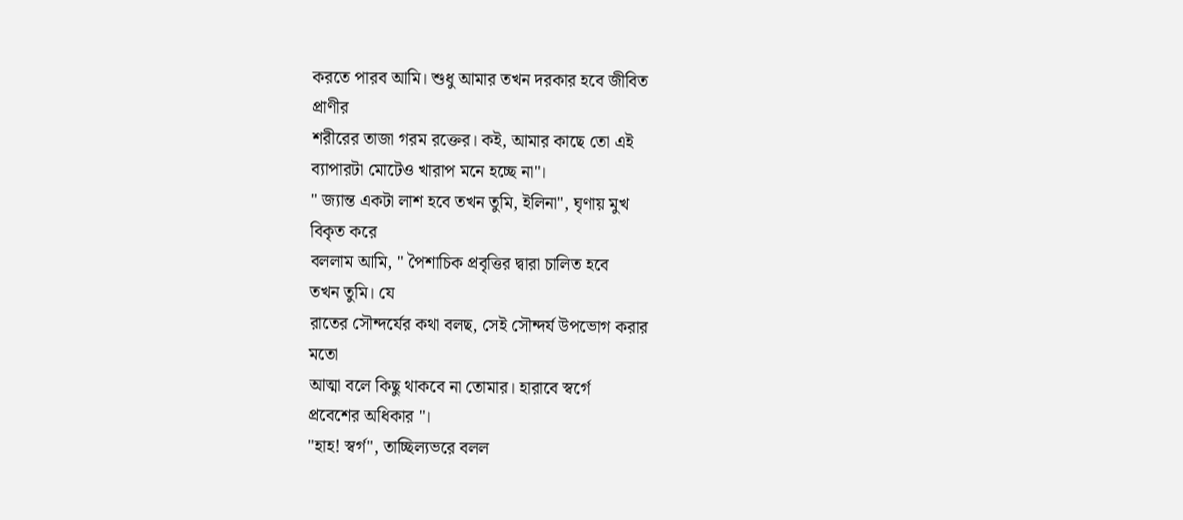করতে পারব আমি। শুধু আমার তখন দরকার হবে জীবিত
প্রাণীর
শরীরের তাজা গরম রক্তের। কই, আমার কাছে তো এই
ব্যাপারটা মোটেও খারাপ মনে হচ্ছে না"।
" জ্যান্ত একটা লাশ হবে তখন তুমি, ইলিনা", ঘৃণায় মুখ
বিকৃত করে
বললাম আমি, " পৈশাচিক প্রবৃত্তির দ্বারা চালিত হবে
তখন তুমি। যে
রাতের সৌন্দর্যের কথা বলছ, সেই সৌন্দর্য উপভোগ করার
মতো
আত্মা বলে কিছু থাকবে না তোমার। হারাবে স্বর্গে
প্রবেশের অধিকার "।
"হাহ! স্বর্গ", তাচ্ছিল্যভরে বলল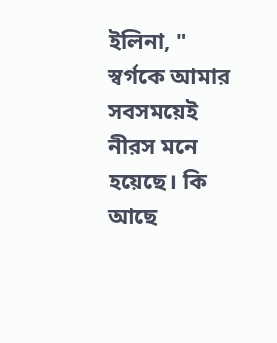ইলিনা, " স্বর্গকে আমার
সবসময়েই নীরস মনে হয়েছে। কি আছে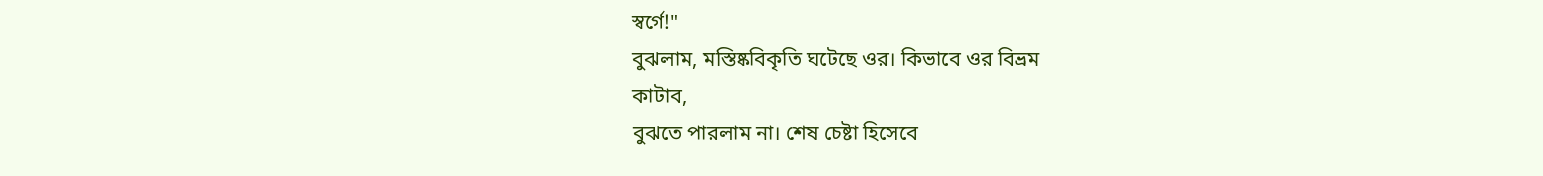স্বর্গে!"
বুঝলাম, মস্তিষ্কবিকৃতি ঘটেছে ওর। কিভাবে ওর বিভ্রম
কাটাব,
বুঝতে পারলাম না। শেষ চেষ্টা হিসেবে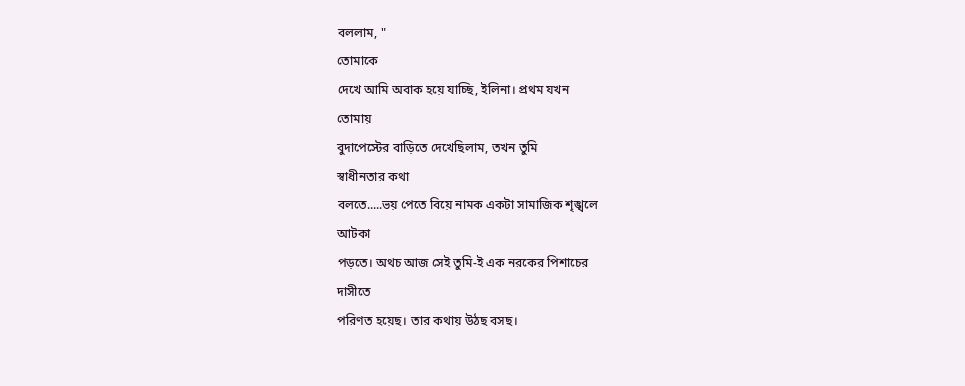বললাম, "
তোমাকে
দেখে আমি অবাক হয়ে যাচ্ছি, ইলিনা। প্রথম যখন
তোমায়
বুদাপেস্টের বাড়িতে দেখেছিলাম, তখন তুমি
স্বাধীনতার কথা
বলতে.....ভয় পেতে বিয়ে নামক একটা সামাজিক শৃঙ্খলে
আটকা
পড়তে। অথচ আজ সেই তুমি-ই এক নরকের পিশাচের
দাসীতে
পরিণত হয়েছ। তার কথায় উঠছ বসছ।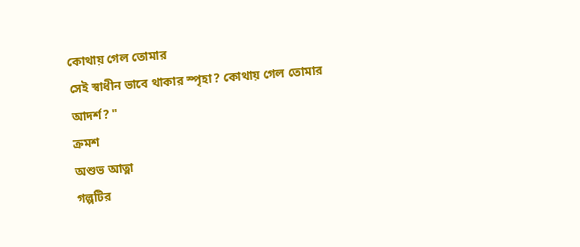কোথায় গেল তোমার
সেই স্বাধীন ভাবে থাকার স্পৃহা? কোথায় গেল তোমার
আদর্শ? "
ক্রমশ
অশুভ আত্না
গল্পটির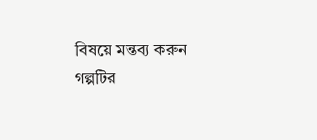বিষয়ে মন্তব্য করুন
গল্পটির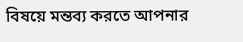বিষয়ে মন্তব্য করতে আপনার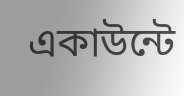একাউন্টে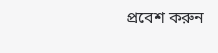প্রবেশ করুন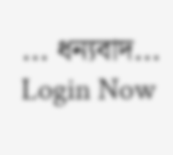... ধন্যবাদ... Login Now